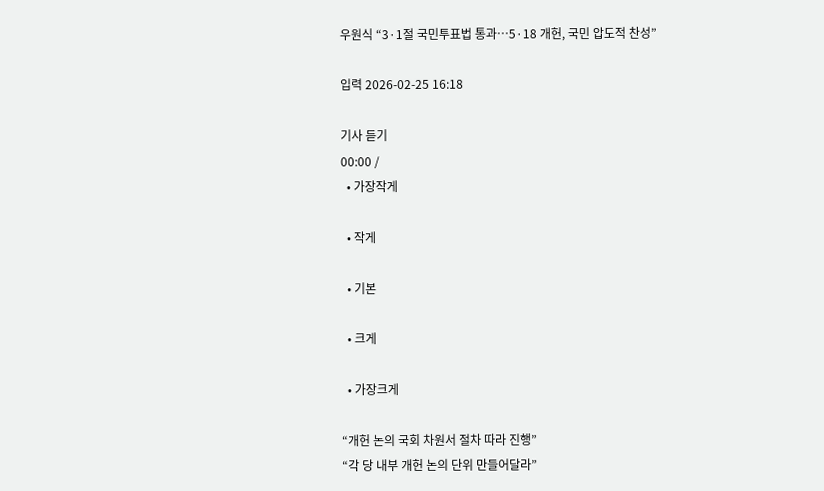우원식 “3·1절 국민투표법 통과…5·18 개헌, 국민 압도적 찬성”

입력 2026-02-25 16:18

기사 듣기
00:00 /
  • 가장작게

  • 작게

  • 기본

  • 크게

  • 가장크게

“개헌 논의 국회 차원서 절차 따라 진행”
“각 당 내부 개헌 논의 단위 만들어달라”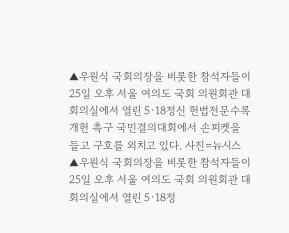▲우원식 국회의장을 비롯한 참석자들이 25일 오후 서울 여의도 국회 의원회관 대회의실에서 열린 5·18정신 헌법전문수록 개헌 촉구 국민결의대회에서 손피켓을 들고 구호를 외치고 있다. 사진=뉴시스
▲우원식 국회의장을 비롯한 참석자들이 25일 오후 서울 여의도 국회 의원회관 대회의실에서 열린 5·18정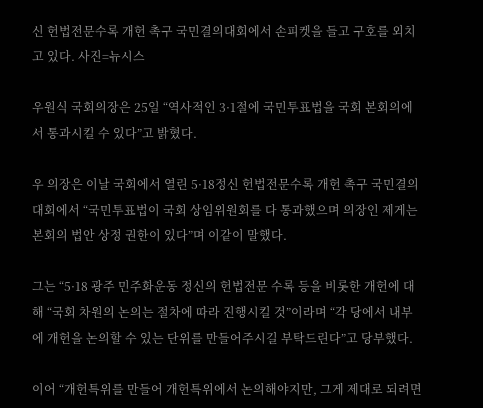신 헌법전문수록 개헌 촉구 국민결의대회에서 손피켓을 들고 구호를 외치고 있다. 사진=뉴시스

우원식 국회의장은 25일 “역사적인 3·1절에 국민투표법을 국회 본회의에서 통과시킬 수 있다”고 밝혔다.

우 의장은 이날 국회에서 열린 5·18정신 헌법전문수록 개헌 촉구 국민결의대회에서 “국민투표법이 국회 상임위원회를 다 통과했으며 의장인 제게는 본회의 법안 상정 권한이 있다”며 이같이 말했다.

그는 “5·18 광주 민주화운동 정신의 헌법전문 수록 등을 비롯한 개헌에 대해 “국회 차원의 논의는 절차에 따라 진행시킬 것”이라며 “각 당에서 내부에 개헌을 논의할 수 있는 단위를 만들어주시길 부탁드린다”고 당부했다.

이어 “개헌특위를 만들어 개헌특위에서 논의해야지만, 그게 제대로 되려면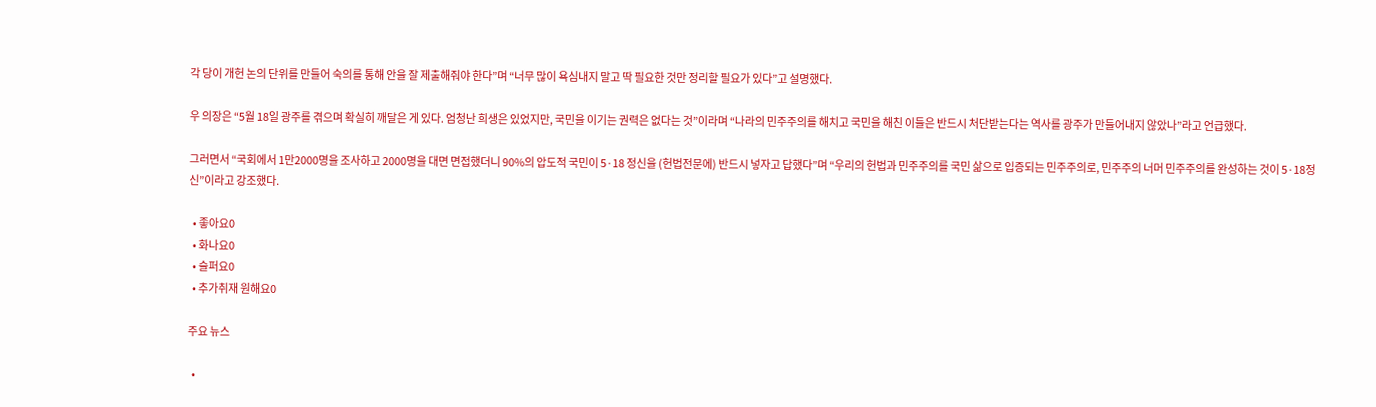각 당이 개헌 논의 단위를 만들어 숙의를 통해 안을 잘 제출해줘야 한다”며 “너무 많이 욕심내지 말고 딱 필요한 것만 정리할 필요가 있다”고 설명했다.

우 의장은 “5월 18일 광주를 겪으며 확실히 깨달은 게 있다. 엄청난 희생은 있었지만, 국민을 이기는 권력은 없다는 것”이라며 “나라의 민주주의를 해치고 국민을 해친 이들은 반드시 처단받는다는 역사를 광주가 만들어내지 않았나”라고 언급했다.

그러면서 “국회에서 1만2000명을 조사하고 2000명을 대면 면접했더니 90%의 압도적 국민이 5·18 정신을 (헌법전문에) 반드시 넣자고 답했다”며 “우리의 헌법과 민주주의를 국민 삶으로 입증되는 민주주의로, 민주주의 너머 민주주의를 완성하는 것이 5·18정신”이라고 강조했다.

  • 좋아요0
  • 화나요0
  • 슬퍼요0
  • 추가취재 원해요0

주요 뉴스

  •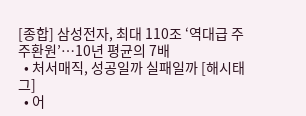[종합] 삼성전자, 최대 110조 ‘역대급 주주환원’…10년 평균의 7배
  • 처서매직, 성공일까 실패일까 [해시태그]
  • 어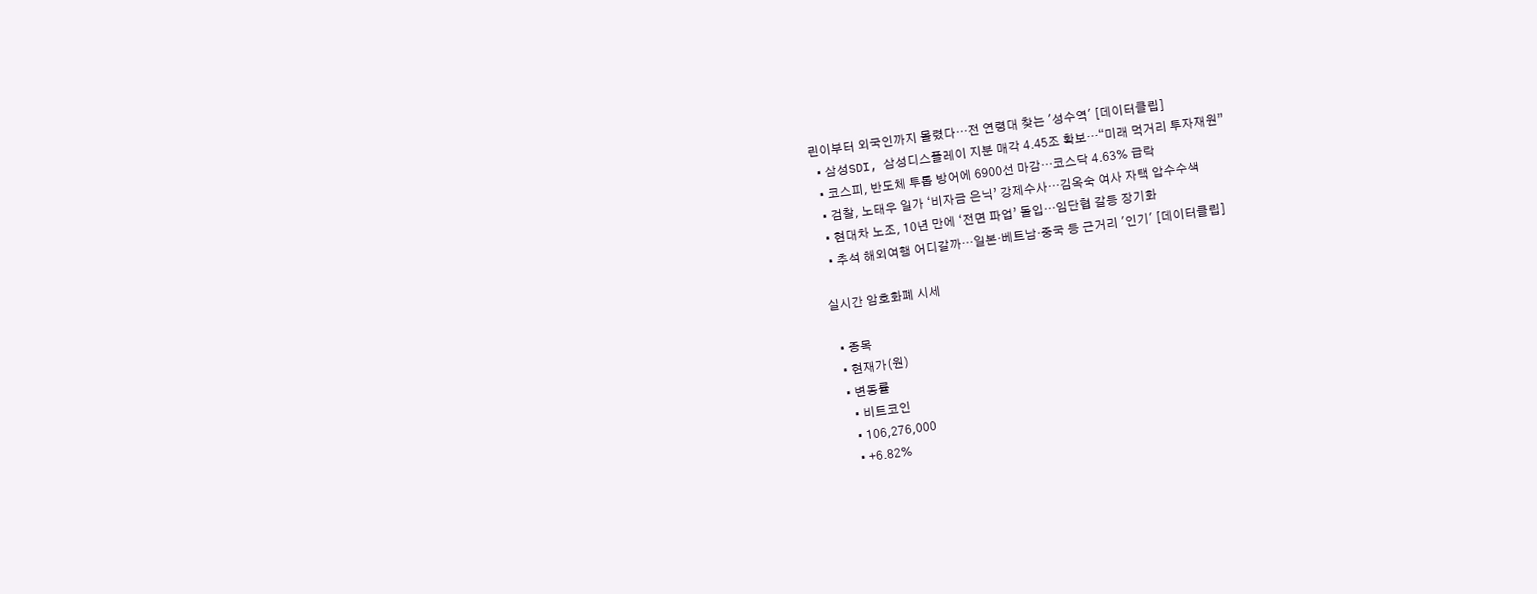린이부터 외국인까지 몰렸다…전 연령대 찾는 '성수역' [데이터클립]
  • 삼성SDI, 삼성디스플레이 지분 매각 4.45조 확보…“미래 먹거리 투자재원”
  • 코스피, 반도체 투톱 방어에 6900선 마감…코스닥 4.63% 급락
  • 검찰, 노태우 일가 ‘비자금 은닉’ 강제수사…김옥숙 여사 자택 압수수색
  • 현대차 노조, 10년 만에 ‘전면 파업’ 돌입…임단협 갈등 장기화
  • 추석 해외여행 어디갈까…일본·베트남·중국 등 근거리 '인기' [데이터클립]

실시간 암호화폐 시세

  • 종목
  • 현재가(원)
  • 변동률
    • 비트코인
    • 106,276,000
    • +6.82%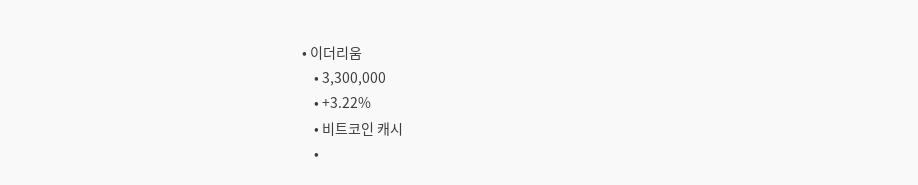• 이더리움
    • 3,300,000
    • +3.22%
    • 비트코인 캐시
    •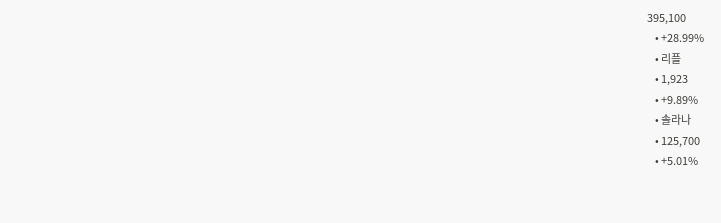395,100
    • +28.99%
    • 리플
    • 1,923
    • +9.89%
    • 솔라나
    • 125,700
    • +5.01%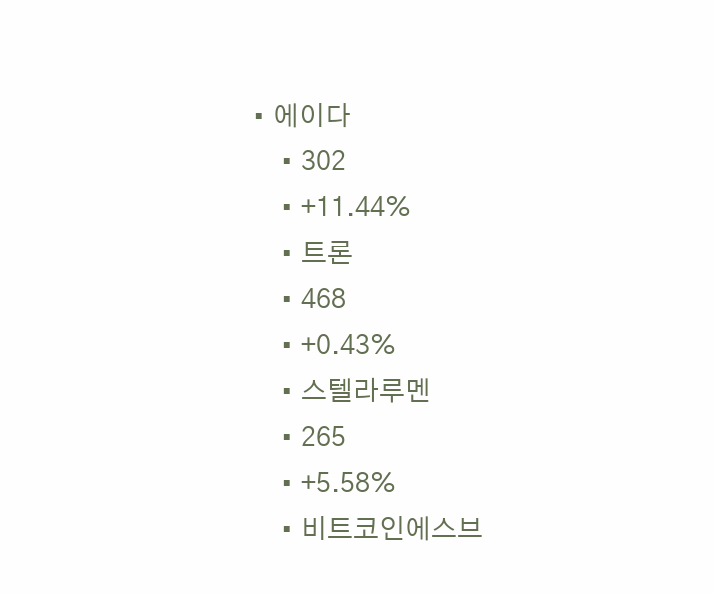• 에이다
    • 302
    • +11.44%
    • 트론
    • 468
    • +0.43%
    • 스텔라루멘
    • 265
    • +5.58%
    • 비트코인에스브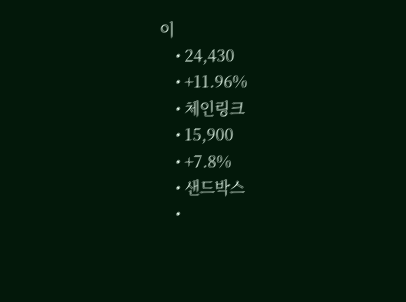이
    • 24,430
    • +11.96%
    • 체인링크
    • 15,900
    • +7.8%
    • 샌드박스
    •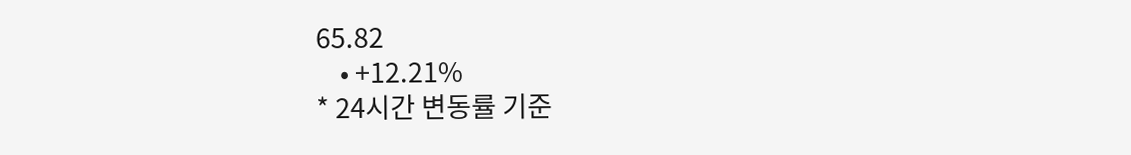65.82
    • +12.21%
* 24시간 변동률 기준